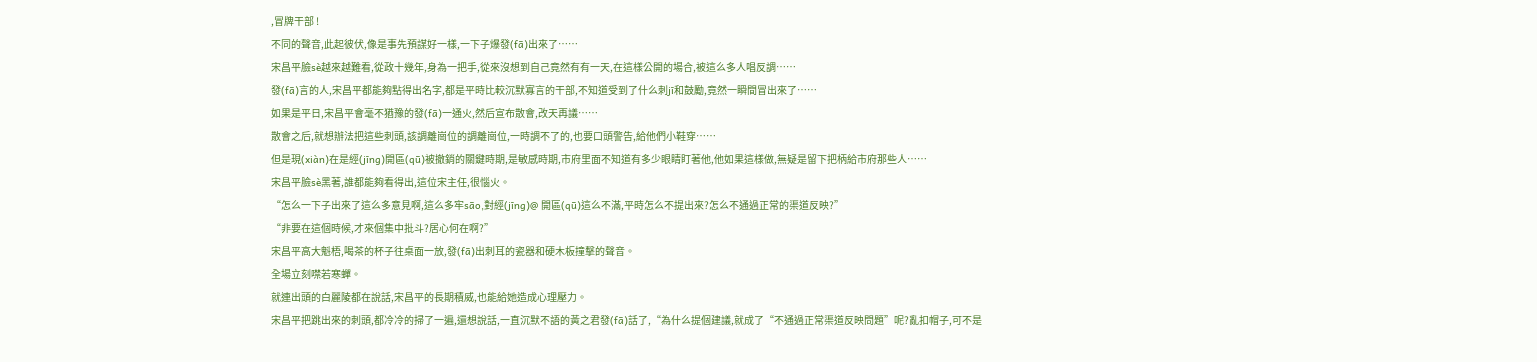,冒牌干部 !
不同的聲音,此起彼伏,像是事先預謀好一樣,一下子爆發(fā)出來了……
宋昌平臉sè越來越難看,從政十幾年,身為一把手,從來沒想到自己竟然有有一天,在這樣公開的場合,被這么多人唱反調……
發(fā)言的人,宋昌平都能夠點得出名字,都是平時比較沉默寡言的干部,不知道受到了什么刺jī和鼓勵,竟然一瞬間冒出來了……
如果是平日,宋昌平會毫不猶豫的發(fā)一通火,然后宣布散會,改天再議……
散會之后,就想辦法把這些刺頭,該調離崗位的調離崗位,一時調不了的,也要口頭警告,給他們小鞋穿……
但是現(xiàn)在是經(jīng)開區(qū)被撤銷的關鍵時期,是敏感時期,市府里面不知道有多少眼睛盯著他,他如果這樣做,無疑是留下把柄給市府那些人……
宋昌平臉sè黑著,誰都能夠看得出,這位宋主任,很惱火。
“怎么一下子出來了這么多意見啊,這么多牢sāo,對經(jīng)@ 開區(qū)這么不滿,平時怎么不提出來?怎么不通過正常的渠道反映?”
“非要在這個時候,才來個集中批斗?居心何在啊?”
宋昌平高大魁梧,喝茶的杯子往桌面一放,發(fā)出刺耳的瓷器和硬木板撞擊的聲音。
全場立刻噤若寒蟬。
就連出頭的白麗陵都在說話,宋昌平的長期積威,也能給她造成心理壓力。
宋昌平把跳出來的刺頭,都冷冷的掃了一遍,還想說話,一直沉默不語的黃之君發(fā)話了,“為什么提個建議,就成了“不通過正常渠道反映問題”呢?亂扣帽子,可不是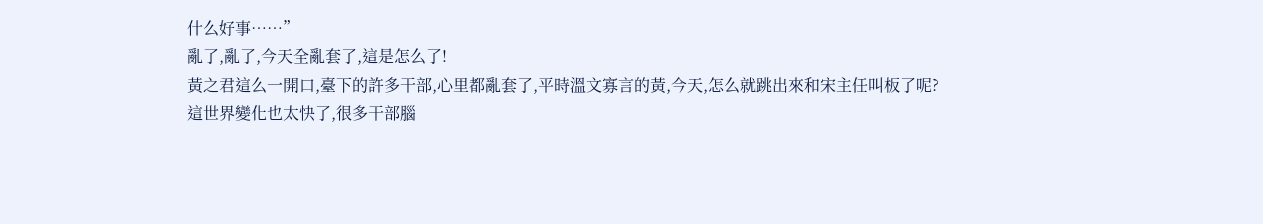什么好事……”
亂了,亂了,今天全亂套了,這是怎么了!
黃之君這么一開口,臺下的許多干部,心里都亂套了,平時溫文寡言的黃,今天,怎么就跳出來和宋主任叫板了呢?
這世界變化也太快了,很多干部腦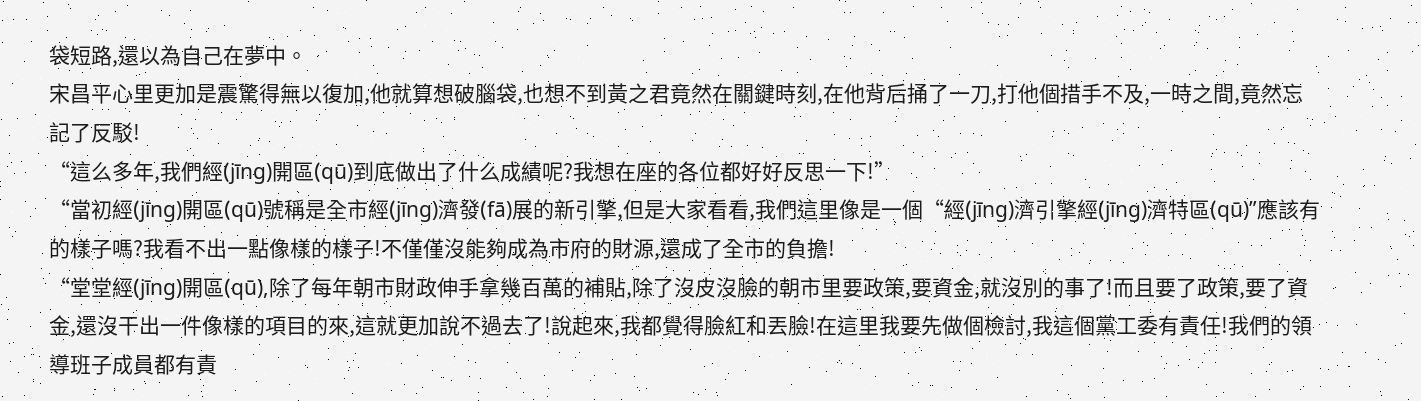袋短路,還以為自己在夢中。
宋昌平心里更加是震驚得無以復加,他就算想破腦袋,也想不到黃之君竟然在關鍵時刻,在他背后捅了一刀,打他個措手不及,一時之間,竟然忘記了反駁!
“這么多年,我們經(jīng)開區(qū)到底做出了什么成績呢?我想在座的各位都好好反思一下!”
“當初經(jīng)開區(qū)號稱是全市經(jīng)濟發(fā)展的新引擎,但是大家看看,我們這里像是一個“經(jīng)濟引擎經(jīng)濟特區(qū)”應該有的樣子嗎?我看不出一點像樣的樣子!不僅僅沒能夠成為市府的財源,還成了全市的負擔!
“堂堂經(jīng)開區(qū),除了每年朝市財政伸手拿幾百萬的補貼,除了沒皮沒臉的朝市里要政策,要資金,就沒別的事了!而且要了政策,要了資金,還沒干出一件像樣的項目的來,這就更加說不過去了!說起來,我都覺得臉紅和丟臉!在這里我要先做個檢討,我這個黨工委有責任!我們的領導班子成員都有責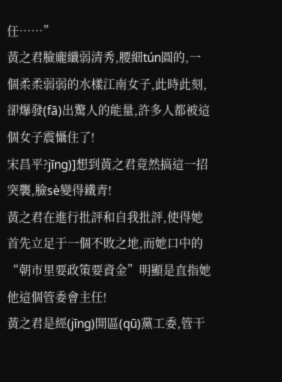任……”
黃之君臉龐纖弱清秀,腰細tún圓的,一個柔柔弱弱的水樣江南女子,此時此刻,卻爆發(fā)出驚人的能量,許多人都被這個女子震懾住了!
宋昌平?jīng)]想到黃之君竟然搞這一招突襲,臉sè變得鐵青!
黃之君在進行批評和自我批評,使得她首先立足于一個不敗之地,而她口中的“朝市里要政策要資金”明顯是直指她他這個管委會主任!
黃之君是經(jīng)開區(qū)黨工委,管干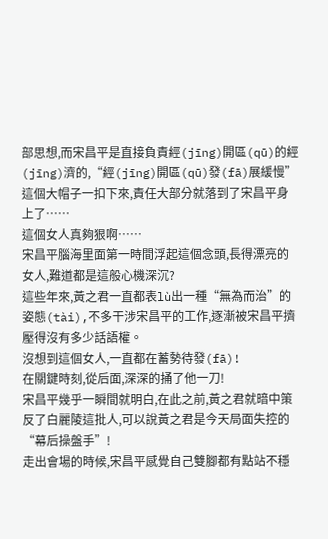部思想,而宋昌平是直接負責經(jīng)開區(qū)的經(jīng)濟的,“經(jīng)開區(qū)發(fā)展緩慢”這個大帽子一扣下來,責任大部分就落到了宋昌平身上了……
這個女人真夠狠啊……
宋昌平腦海里面第一時間浮起這個念頭,長得漂亮的女人,難道都是這般心機深沉?
這些年來,黃之君一直都表lù出一種“無為而治”的姿態(tài),不多干涉宋昌平的工作,逐漸被宋昌平擠壓得沒有多少話語權。
沒想到這個女人,一直都在蓄勢待發(fā)!
在關鍵時刻,從后面,深深的捅了他一刀!
宋昌平幾乎一瞬間就明白,在此之前,黃之君就暗中策反了白麗陵這批人,可以說黃之君是今天局面失控的“幕后操盤手”!
走出會場的時候,宋昌平感覺自己雙腳都有點站不穩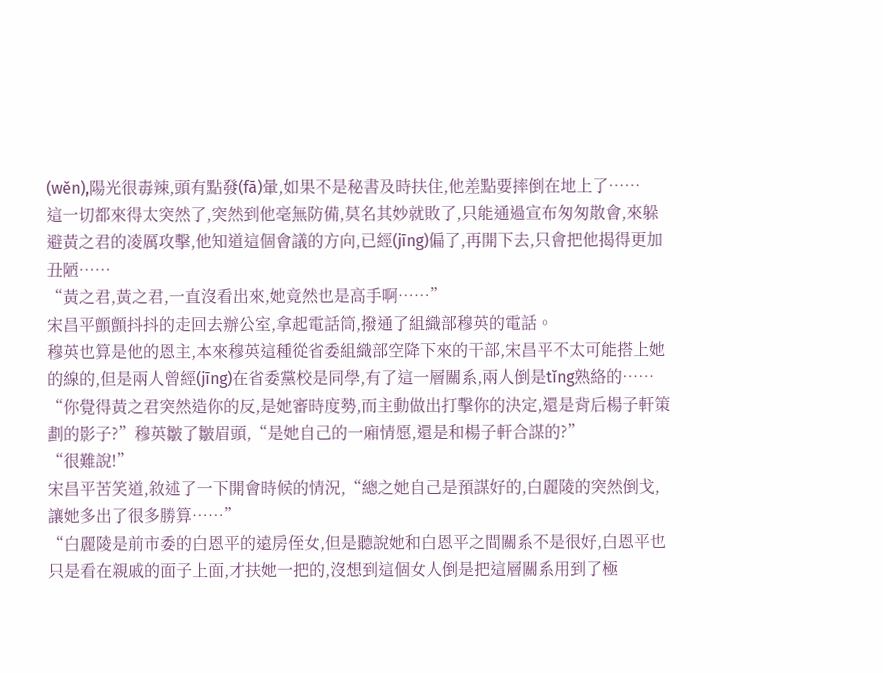(wěn),陽光很毒辣,頭有點發(fā)暈,如果不是秘書及時扶住,他差點要摔倒在地上了……
這一切都來得太突然了,突然到他毫無防備,莫名其妙就敗了,只能通過宣布匆匆散會,來躲避黃之君的凌厲攻擊,他知道這個會議的方向,已經(jīng)偏了,再開下去,只會把他揭得更加丑陋……
“黃之君,黃之君,一直沒看出來,她竟然也是高手啊……”
宋昌平顫顫抖抖的走回去辦公室,拿起電話筒,撥通了組織部穆英的電話。
穆英也算是他的恩主,本來穆英這種從省委組織部空降下來的干部,宋昌平不太可能搭上她的線的,但是兩人曾經(jīng)在省委黨校是同學,有了這一層關系,兩人倒是tǐng熟絡的……
“你覺得黃之君突然造你的反,是她審時度勢,而主動做出打擊你的決定,還是背后楊子軒策劃的影子?”穆英皺了皺眉頭,“是她自己的一廂情愿,還是和楊子軒合謀的?”
“很難說!”
宋昌平苦笑道,敘述了一下開會時候的情況,“總之她自己是預謀好的,白麗陵的突然倒戈,讓她多出了很多勝算……”
“白麗陵是前市委的白恩平的遠房侄女,但是聽說她和白恩平之間關系不是很好,白恩平也只是看在親戚的面子上面,才扶她一把的,沒想到這個女人倒是把這層關系用到了極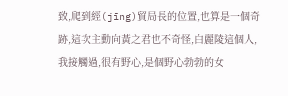致,爬到經(jīng)貿局長的位置,也算是一個奇跡,這次主動向黃之君也不奇怪,白麗陵這個人,我接觸過,很有野心,是個野心勃勃的女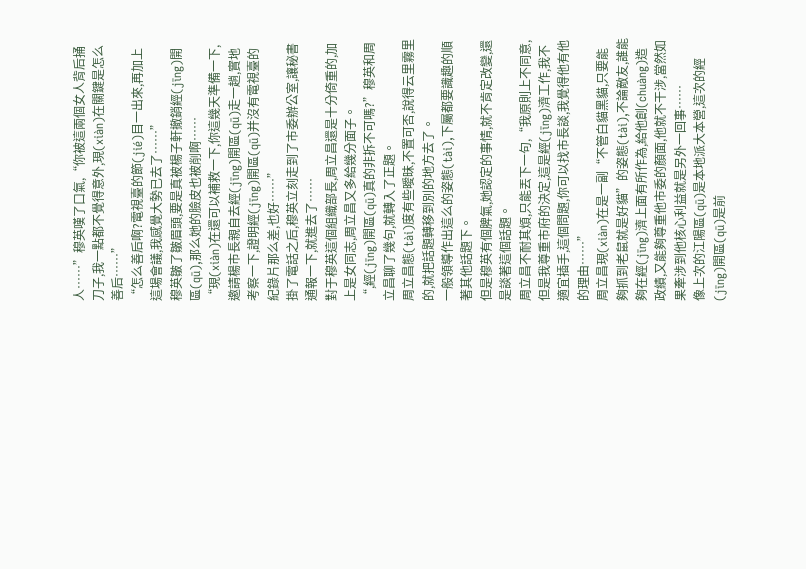人……”穆英嘆了口氣,“你被這兩個女人背后捅刀子,我一點都不覺得意外,現(xiàn)在關鍵是怎么善后……”
“怎么善后啊?電視臺的節(jié)目一出來,再加上這場會議,我感覺大勢已去了……”
穆英皺了皺眉頭,要是真被楊子軒撤銷經(jīng)開區(qū),那么她的臉皮也被削啊……
“現(xiàn)在還可以補救一下,你這幾天準備一下,邀請楊市長親自去經(jīng)開區(qū)走一趟,實地考察一下,證明經(jīng)開區(qū)并沒有電視臺的紀錄片那么差,也好……”
掛了電話之后,穆英立刻走到了市委辦公室,讓秘書通報一下,就進去了……
對于穆英這個組織部長,周立昌還是十分倚重的,加上是女同志,周立昌又多給幾分面子。
“,經(jīng)開區(qū)真的非拆不可嗎?”穆英和周立昌聊了幾句,就轉入了正題。
周立昌態(tài)度有些曖昧,不置可否,說得云里霧里的,就把話題轉移到別的地方去了。
一般領導作出這么的姿態(tài),下屬都要識趣的順著其他話題下。
但是穆英有個脾氣,她認定的事情,就不肯定改變,還是談著這個話題。
周立昌不耐其煩,只能丟下一句,“我原則上不同意,但是我尊重市府的決定,這是經(jīng)濟工作,我不適宜插手,這個問題,你可以找市長談,我覺得他有他的理由……”
周立昌現(xiàn)在是一副“不管白貓黑貓,只要能夠抓到老鼠就是好貓”的姿態(tài),不論敵友,誰能夠在經(jīng)濟上面有所作為,給他創(chuàng)造政績,又能夠尊重他市委的顏面,他就不干涉,當然如果牽涉到他核心利益就是另外一回事……
像上次的江陽區(qū)是本地派大本營,這次的經(jīng)開區(qū)是前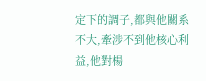定下的調子,都與他關系不大,牽涉不到他核心利益,他對楊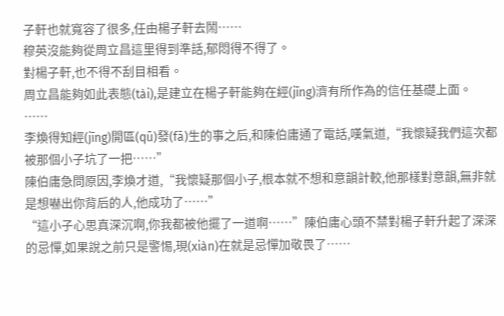子軒也就寬容了很多,任由楊子軒去鬧……
穆英沒能夠從周立昌這里得到準話,郁悶得不得了。
對楊子軒,也不得不刮目相看。
周立昌能夠如此表態(tài),是建立在楊子軒能夠在經(jīng)濟有所作為的信任基礎上面。
……
李煥得知經(jīng)開區(qū)發(fā)生的事之后,和陳伯庸通了電話,嘆氣道,“我懷疑我們這次都被那個小子坑了一把……”
陳伯庸急問原因,李煥才道,“我懷疑那個小子,根本就不想和意韻計較,他那樣對意韻,無非就是想嚇出你背后的人,他成功了……”
“這小子心思真深沉啊,你我都被他擺了一道啊……”陳伯庸心頭不禁對楊子軒升起了深深的忌憚,如果說之前只是警惕,現(xiàn)在就是忌憚加敬畏了……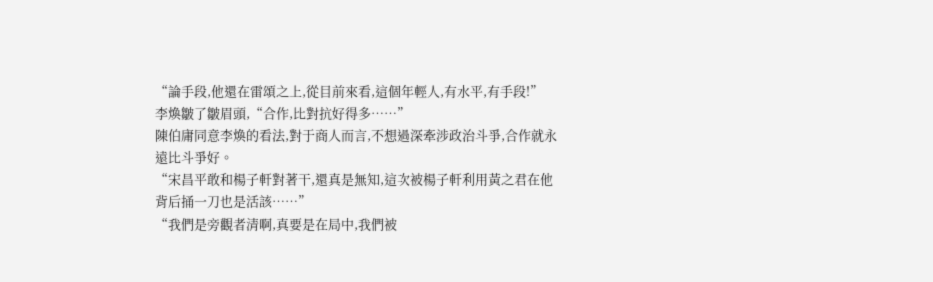“論手段,他還在雷頌之上,從目前來看,這個年輕人,有水平,有手段!”
李煥皺了皺眉頭,“合作,比對抗好得多……”
陳伯庸同意李煥的看法,對于商人而言,不想過深牽涉政治斗爭,合作就永遠比斗爭好。
“宋昌平敢和楊子軒對著干,還真是無知,這次被楊子軒利用黃之君在他背后捅一刀也是活該……”
“我們是旁觀者清啊,真要是在局中,我們被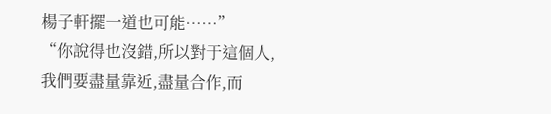楊子軒擺一道也可能……”
“你說得也沒錯,所以對于這個人,我們要盡量靠近,盡量合作,而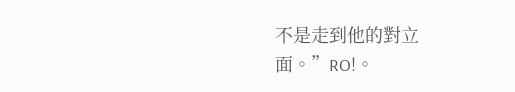不是走到他的對立面。”RO!。